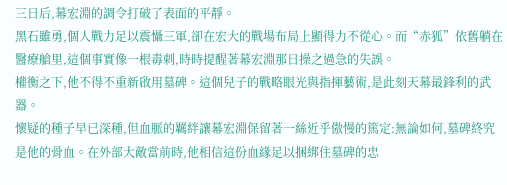三日后,幕宏淵的調令打破了表面的平靜。
黑石雖勇,個人戰力足以震懾三軍,卻在宏大的戰場布局上顯得力不從心。而“赤狐”依舊躺在醫療艙里,這個事實像一根毒刺,時時提醒著幕宏淵那日操之過急的失誤。
權衡之下,他不得不重新啟用墓碑。這個兒子的戰略眼光與指揮藝術,是此刻天幕最鋒利的武器。
懷疑的種子早已深種,但血脈的羈絆讓幕宏淵保留著一絲近乎傲慢的篤定:無論如何,墓碑終究是他的骨血。在外部大敵當前時,他相信這份血緣足以捆綁住墓碑的忠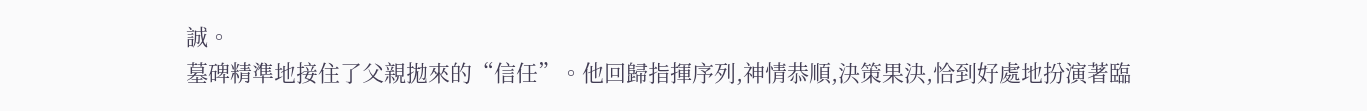誠。
墓碑精準地接住了父親拋來的“信任”。他回歸指揮序列,神情恭順,決策果決,恰到好處地扮演著臨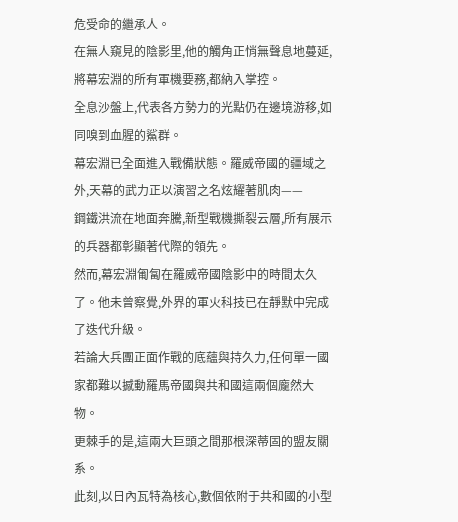危受命的繼承人。
在無人窺見的陰影里,他的觸角正悄無聲息地蔓延,將幕宏淵的所有軍機要務,都納入掌控。
全息沙盤上,代表各方勢力的光點仍在邊境游移,如同嗅到血腥的鯊群。
幕宏淵已全面進入戰備狀態。羅威帝國的疆域之外,天幕的武力正以演習之名炫耀著肌肉——
鋼鐵洪流在地面奔騰,新型戰機撕裂云層,所有展示的兵器都彰顯著代際的領先。
然而,幕宏淵匍匐在羅威帝國陰影中的時間太久了。他未曾察覺,外界的軍火科技已在靜默中完成了迭代升級。
若論大兵團正面作戰的底蘊與持久力,任何單一國家都難以撼動羅馬帝國與共和國這兩個龐然大物。
更棘手的是,這兩大巨頭之間那根深蒂固的盟友關系。
此刻,以日內瓦特為核心,數個依附于共和國的小型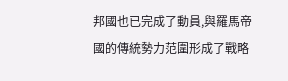邦國也已完成了動員,與羅馬帝國的傳統勢力范圍形成了戰略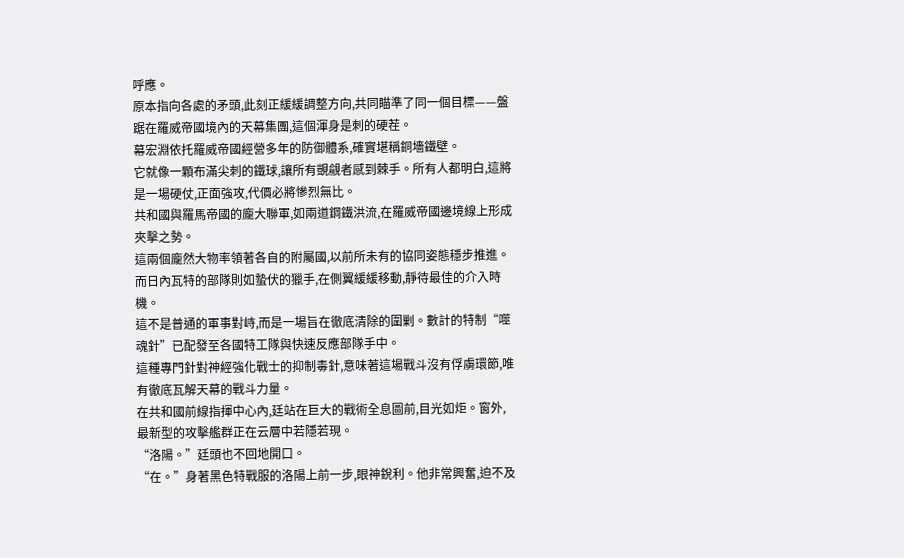呼應。
原本指向各處的矛頭,此刻正緩緩調整方向,共同瞄準了同一個目標——盤踞在羅威帝國境內的天幕集團,這個渾身是刺的硬茬。
幕宏淵依托羅威帝國經營多年的防御體系,確實堪稱銅墻鐵壁。
它就像一顆布滿尖刺的鐵球,讓所有覬覦者感到棘手。所有人都明白,這將是一場硬仗,正面強攻,代價必將慘烈無比。
共和國與羅馬帝國的龐大聯軍,如兩道鋼鐵洪流,在羅威帝國邊境線上形成夾擊之勢。
這兩個龐然大物率領著各自的附屬國,以前所未有的協同姿態穩步推進。而日內瓦特的部隊則如蟄伏的獵手,在側翼緩緩移動,靜待最佳的介入時機。
這不是普通的軍事對峙,而是一場旨在徹底清除的圍剿。數計的特制“噬魂針”已配發至各國特工隊與快速反應部隊手中。
這種專門針對神經強化戰士的抑制毒針,意味著這場戰斗沒有俘虜環節,唯有徹底瓦解天幕的戰斗力量。
在共和國前線指揮中心內,廷站在巨大的戰術全息圖前,目光如炬。窗外,最新型的攻擊艦群正在云層中若隱若現。
“洛陽。”廷頭也不回地開口。
“在。”身著黑色特戰服的洛陽上前一步,眼神銳利。他非常興奮,迫不及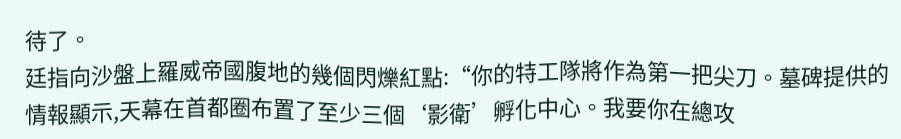待了。
廷指向沙盤上羅威帝國腹地的幾個閃爍紅點:“你的特工隊將作為第一把尖刀。墓碑提供的情報顯示,天幕在首都圈布置了至少三個‘影衛’孵化中心。我要你在總攻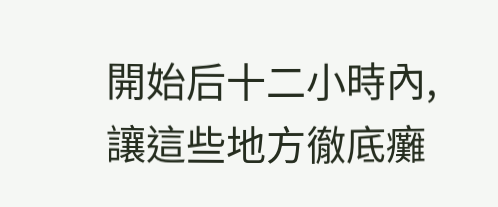開始后十二小時內,讓這些地方徹底癱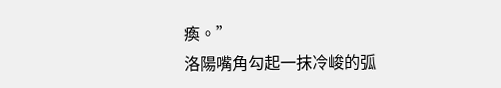瘓。”
洛陽嘴角勾起一抹冷峻的弧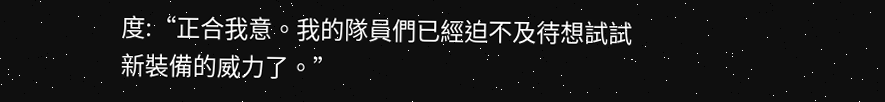度:“正合我意。我的隊員們已經迫不及待想試試新裝備的威力了。”